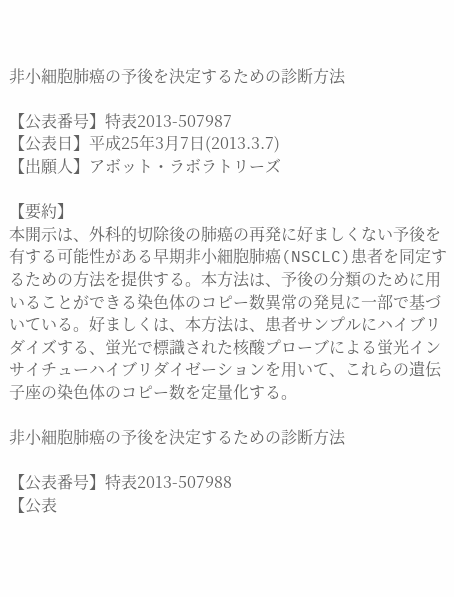非小細胞肺癌の予後を決定するための診断方法

【公表番号】特表2013-507987
【公表日】平成25年3月7日(2013.3.7)
【出願人】アボット・ラボラトリーズ

【要約】
本開示は、外科的切除後の肺癌の再発に好ましくない予後を有する可能性がある早期非小細胞肺癌(NSCLC)患者を同定するための方法を提供する。本方法は、予後の分類のために用いることができる染色体のコピー数異常の発見に一部で基づいている。好ましくは、本方法は、患者サンプルにハイブリダイズする、蛍光で標識された核酸プローブによる蛍光インサイチューハイブリダイゼーションを用いて、これらの遺伝子座の染色体のコピー数を定量化する。

非小細胞肺癌の予後を決定するための診断方法

【公表番号】特表2013-507988
【公表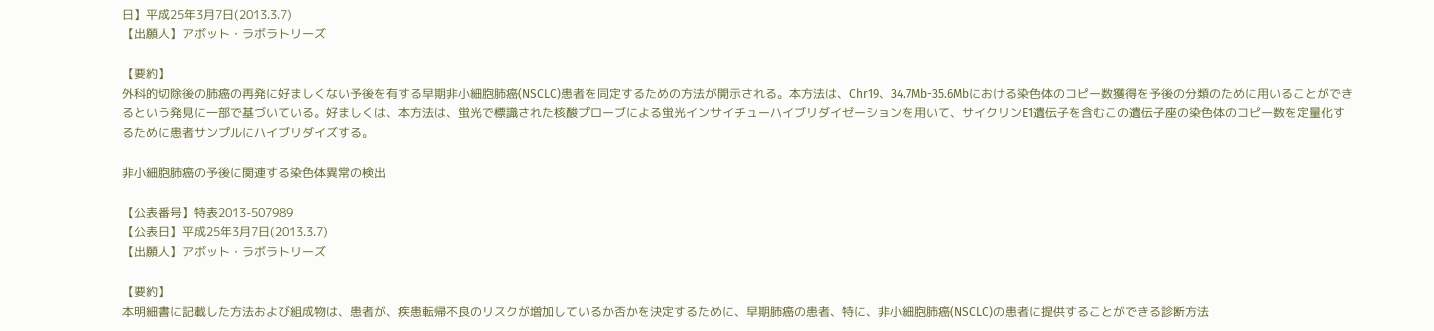日】平成25年3月7日(2013.3.7)
【出願人】アボット・ラボラトリーズ

【要約】
外科的切除後の肺癌の再発に好ましくない予後を有する早期非小細胞肺癌(NSCLC)患者を同定するための方法が開示される。本方法は、Chr19、34.7Mb-35.6Mbにおける染色体のコピー数獲得を予後の分類のために用いることができるという発見に一部で基づいている。好ましくは、本方法は、蛍光で標識された核酸プローブによる蛍光インサイチューハイブリダイゼーションを用いて、サイクリンE1遺伝子を含むこの遺伝子座の染色体のコピー数を定量化するために患者サンプルにハイブリダイズする。

非小細胞肺癌の予後に関連する染色体異常の検出

【公表番号】特表2013-507989
【公表日】平成25年3月7日(2013.3.7)
【出願人】アボット・ラボラトリーズ

【要約】
本明細書に記載した方法および組成物は、患者が、疾患転帰不良のリスクが増加しているか否かを決定するために、早期肺癌の患者、特に、非小細胞肺癌(NSCLC)の患者に提供することができる診断方法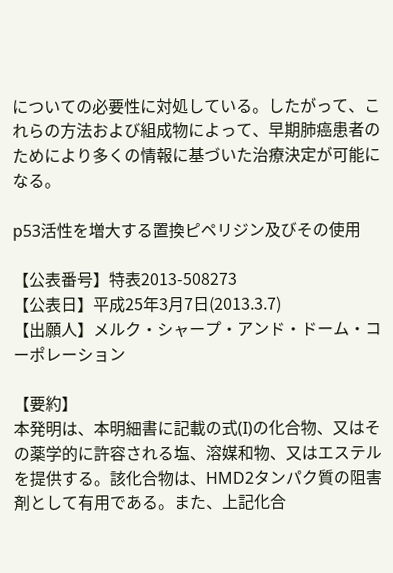についての必要性に対処している。したがって、これらの方法および組成物によって、早期肺癌患者のためにより多くの情報に基づいた治療決定が可能になる。

p53活性を増大する置換ピペリジン及びその使用

【公表番号】特表2013-508273
【公表日】平成25年3月7日(2013.3.7)
【出願人】メルク・シャープ・アンド・ドーム・コーポレーション

【要約】
本発明は、本明細書に記載の式(I)の化合物、又はその薬学的に許容される塩、溶媒和物、又はエステルを提供する。該化合物は、HMD2タンパク質の阻害剤として有用である。また、上記化合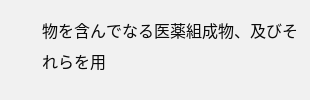物を含んでなる医薬組成物、及びそれらを用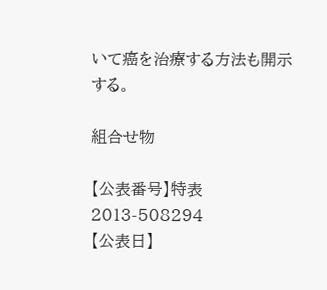いて癌を治療する方法も開示する。

組合せ物

【公表番号】特表2013-508294
【公表日】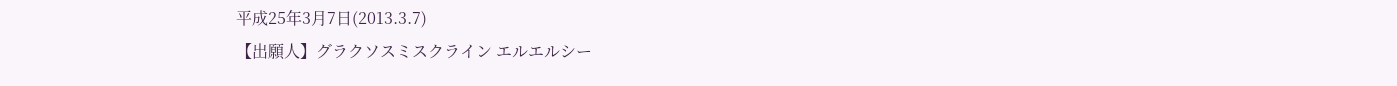平成25年3月7日(2013.3.7)
【出願人】グラクソスミスクライン エルエルシー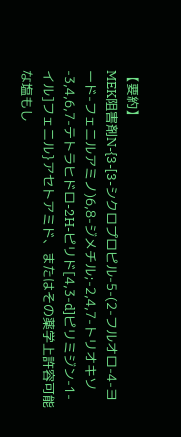【要約】
MEK阻害剤N-{3-[3-シクロプロピル-5-(2-フルオロ-4-ヨード-フェニルアミノ)6,8-ジメチル;-2,4,7-トリオキソ-3,4,6,7-テトラヒドロ-2H-ピリド[4,3-d]ピリミジン-1-イル]フェニル}アセトアミド、またはその薬学上許容可能な塩もし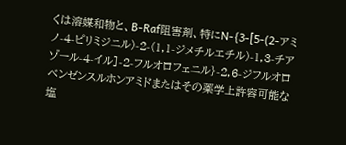くは溶媒和物と、B-Raf阻害剤、特にN-{3-[5-(2-アミノ-4-ピリミジニル)-2-(1,1-ジメチルエチル)-1,3-チアゾール-4-イル]-2-フルオロフェニル}-2,6-ジフルオロベンゼンスルホンアミドまたはその薬学上許容可能な塩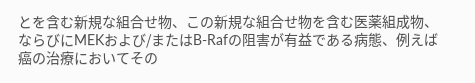とを含む新規な組合せ物、この新規な組合せ物を含む医薬組成物、ならびにMEKおよび/またはB-Rafの阻害が有益である病態、例えば癌の治療においてその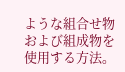ような組合せ物および組成物を使用する方法。